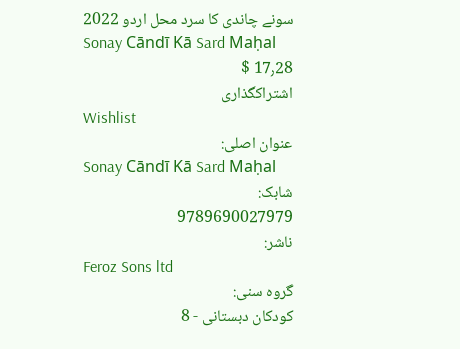سونے چاندی کا سرد محل اردو 2022
Sonay Cāndī Kā Sard Maḥal
17٫28 $
اشتراکگذاری
Wishlist
عنوان اصلی:
Sonay Cāndī Kā Sard Maḥal
شابک:
9789690027979
ناشر:
Feroz Sons ltd
گروه سنی:
کودکان دبستانی - 8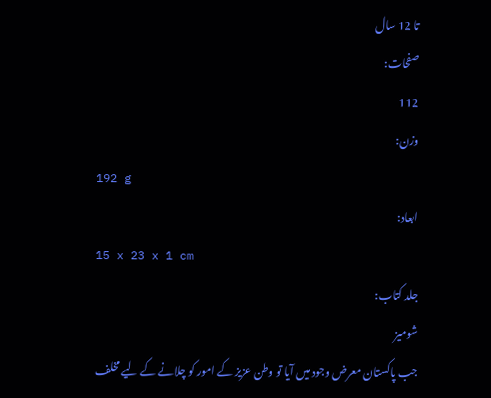تا 12 سال
صفحات:
112
وزن:
192 g
ابعاد:
15 x 23 x 1 cm
جلد کتاب:
شومیز
جب پاکستان معرض وجود میں آیا تو وطن عزیز کے امور کو چلانے کے لیے مخلف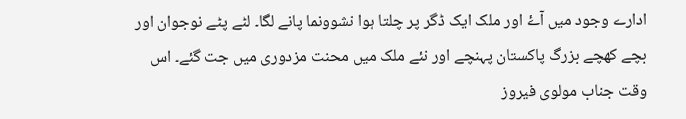ادارے وجود میں آۓ اور ملک ایک ڈگر پر چلتا ہوا نشوونما پانے لگا۔ لٹے پٹے نوجوان اور بچے کھچے بزرگ پاکستان پہنچے اور نئے ملک میں محنت مزدوری میں جت گئے۔ اس وقت جناب مولوی فیروز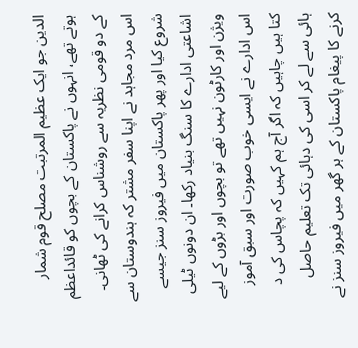الدین جو ایک عظیم المرتبت مصلح قوم شمار ہوتے تھے، انہوں نے پاکستان کے بچوں کو قائداعظم کے دو قومی نظریہ سے روشناس کرانے کی ٹھانی۔ اس مرد مجاہد نے اپنا سفر مشتر کہ ہندوستان سے شروع کیا اور پھر پاکستان میں فیروز سنز جیسے اشاعتی ادارے کا سنگ بنیاد رکھا۔ ان دونوں ٹیلی ویژن اور کارٹون نہیں تھے تو بچوں اور بڑوں کے لیے اس ادارے نے ایسی خوب صورت اور سبق آموز کتا ہیں چاہیں کہ اگر آج ہم کہیں کہ پچاس کی د ہائی سے لے کر اسی کی دہائی تک تعلیم حاصل کرنے کا پیغام پاکستان کے ہر گھر میں فیروز سنز نے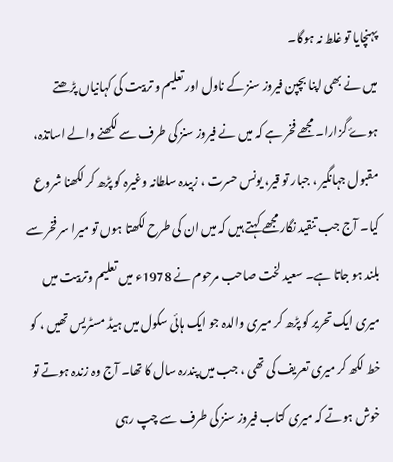پہنچایا تو غلط نہ ہوگا۔
میں نے بھی اپنا بچپن فیروز سنز کے ناول اور تعلیم و تربیت کی کہانیاں پڑھتے ہوۓ گزارا۔ مجھے فخر ہے کہ میں نے فیروز سنز کی طرف سے لکھنے والے اساتذہ، مقبول جہانگیر ، جبار تو قیر، یونس حسرت ، زبیدہ سلطانہ وغیرہ کو پڑھ کر لکھنا شروع کیا۔ آج جب تنقید نگار مجھے کہتے ہیں کہ میں ان کی طرح لکھتا ہوں تو میرا سر فخر سے بلند ہو جاتا ہے۔ سعید لخت صاحب مرحوم نے 1978ء میں تعلیم وتربیت میں میری ایک تحریر کو پڑھ کر میری والدہ جو ایک ہائی سکول میں ہیڈ مسٹریس تھیں ، کو خط لکھ کر میری تعریف کی تھی ، جب میں پندرہ سال کا تھا۔ آج وہ زندہ ہوتے تو خوش ہوتے کہ میری کتاب فیروز سنز کی طرف سے چپ رہی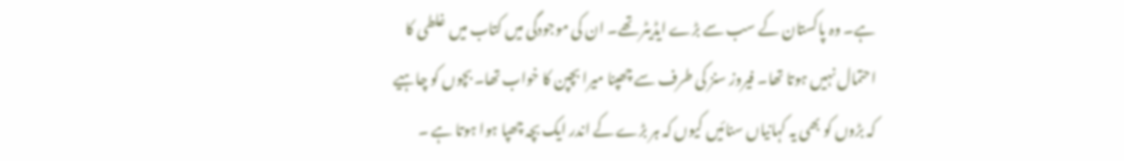ہے۔ وہ پاکستان کے سب سے بڑے ایڈیٹر تھے۔ ان کی موجودگی میں کتاب میں غلطی کا احتمال نہیں ہوتا تھا۔ فیروز سنز کی طرف سے چھپنا میرا بچپن کا خواب تھا۔ بچوں کو چاہیے کہ بڑوں کو بھی یہ کہانیاں سنائیں کیوں کہ ہر بڑے کے اندر ایک بچہ چھپا ہوا ہوتا ہے ۔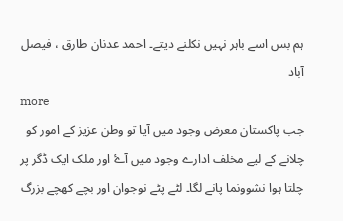ہم بس اسے باہر نہیں نکلنے دیتے۔ احمد عدنان طارق ، فیصل آباد
more
جب پاکستان معرض وجود میں آیا تو وطن عزیز کے امور کو چلانے کے لیے مخلف ادارے وجود میں آۓ اور ملک ایک ڈگر پر چلتا ہوا نشوونما پانے لگا۔ لٹے پٹے نوجوان اور بچے کھچے بزرگ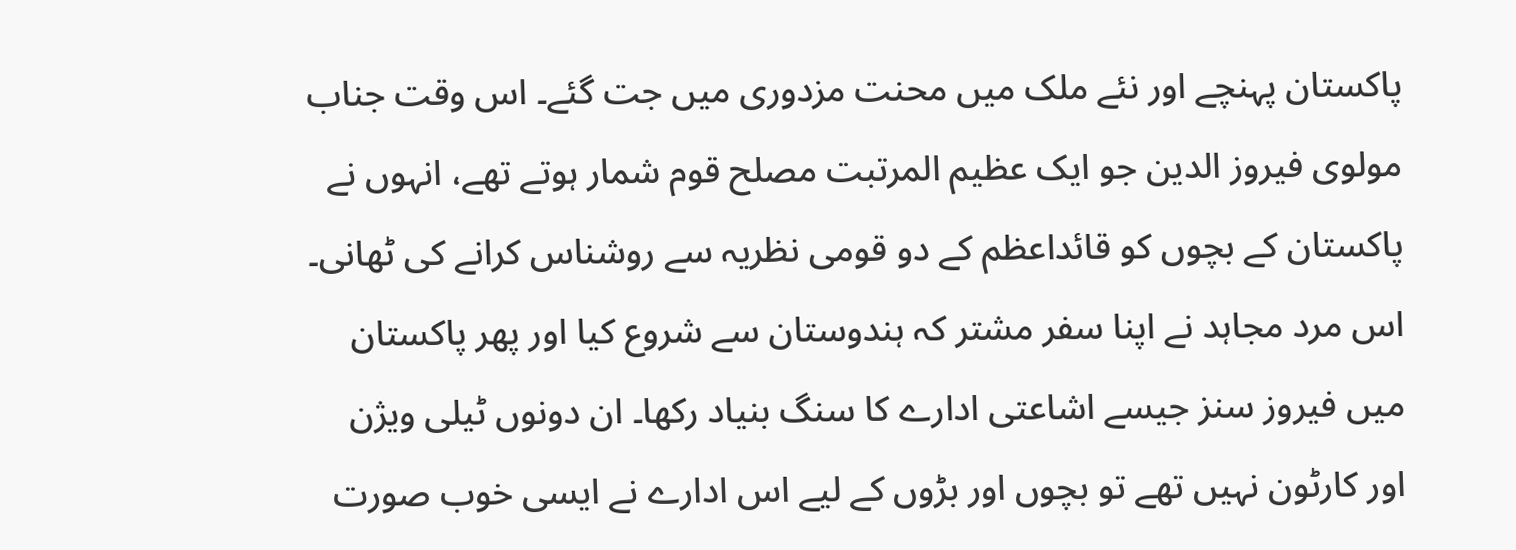پاکستان پہنچے اور نئے ملک میں محنت مزدوری میں جت گئے۔ اس وقت جناب مولوی فیروز الدین جو ایک عظیم المرتبت مصلح قوم شمار ہوتے تھے، انہوں نے پاکستان کے بچوں کو قائداعظم کے دو قومی نظریہ سے روشناس کرانے کی ٹھانی۔ اس مرد مجاہد نے اپنا سفر مشتر کہ ہندوستان سے شروع کیا اور پھر پاکستان میں فیروز سنز جیسے اشاعتی ادارے کا سنگ بنیاد رکھا۔ ان دونوں ٹیلی ویژن اور کارٹون نہیں تھے تو بچوں اور بڑوں کے لیے اس ادارے نے ایسی خوب صورت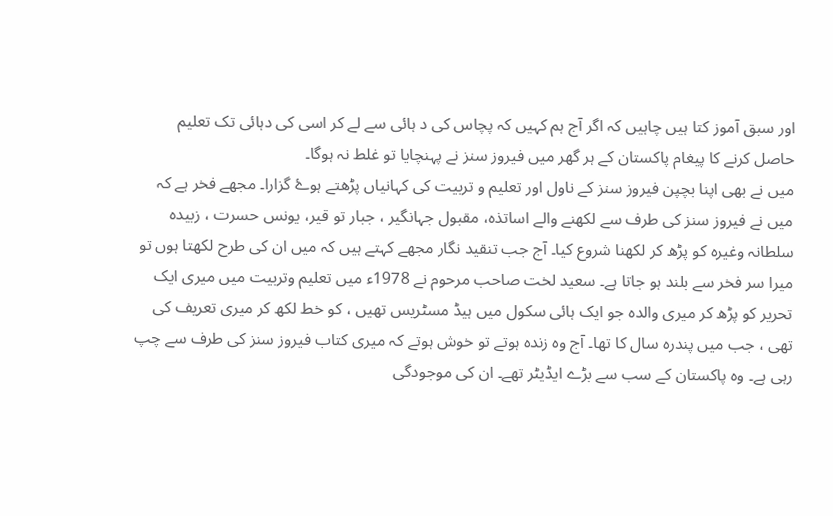اور سبق آموز کتا ہیں چاہیں کہ اگر آج ہم کہیں کہ پچاس کی د ہائی سے لے کر اسی کی دہائی تک تعلیم حاصل کرنے کا پیغام پاکستان کے ہر گھر میں فیروز سنز نے پہنچایا تو غلط نہ ہوگا۔
میں نے بھی اپنا بچپن فیروز سنز کے ناول اور تعلیم و تربیت کی کہانیاں پڑھتے ہوۓ گزارا۔ مجھے فخر ہے کہ میں نے فیروز سنز کی طرف سے لکھنے والے اساتذہ، مقبول جہانگیر ، جبار تو قیر، یونس حسرت ، زبیدہ سلطانہ وغیرہ کو پڑھ کر لکھنا شروع کیا۔ آج جب تنقید نگار مجھے کہتے ہیں کہ میں ان کی طرح لکھتا ہوں تو میرا سر فخر سے بلند ہو جاتا ہے۔ سعید لخت صاحب مرحوم نے 1978ء میں تعلیم وتربیت میں میری ایک تحریر کو پڑھ کر میری والدہ جو ایک ہائی سکول میں ہیڈ مسٹریس تھیں ، کو خط لکھ کر میری تعریف کی تھی ، جب میں پندرہ سال کا تھا۔ آج وہ زندہ ہوتے تو خوش ہوتے کہ میری کتاب فیروز سنز کی طرف سے چپ رہی ہے۔ وہ پاکستان کے سب سے بڑے ایڈیٹر تھے۔ ان کی موجودگی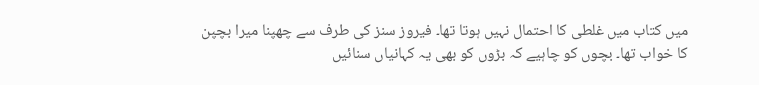میں کتاب میں غلطی کا احتمال نہیں ہوتا تھا۔ فیروز سنز کی طرف سے چھپنا میرا بچپن کا خواب تھا۔ بچوں کو چاہیے کہ بڑوں کو بھی یہ کہانیاں سنائیں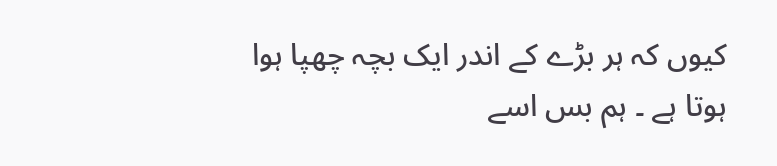کیوں کہ ہر بڑے کے اندر ایک بچہ چھپا ہوا ہوتا ہے ۔ ہم بس اسے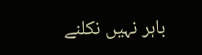باہر نہیں نکلنے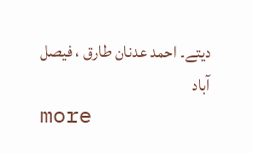دیتے۔ احمد عدنان طارق ، فیصل آباد
more